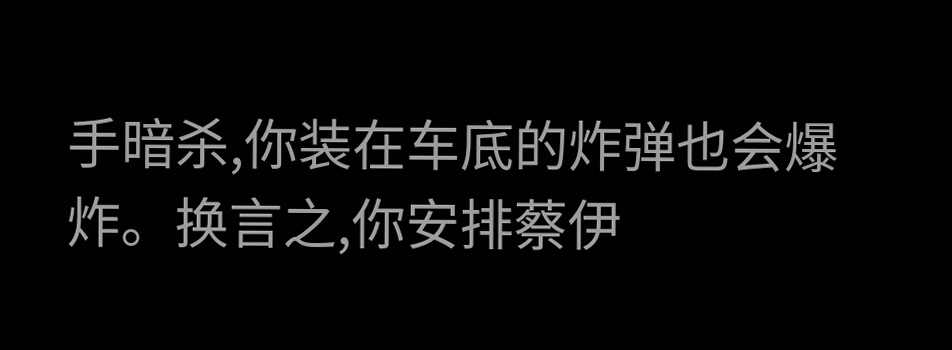手暗杀,你装在车底的炸弹也会爆炸。换言之,你安排蔡伊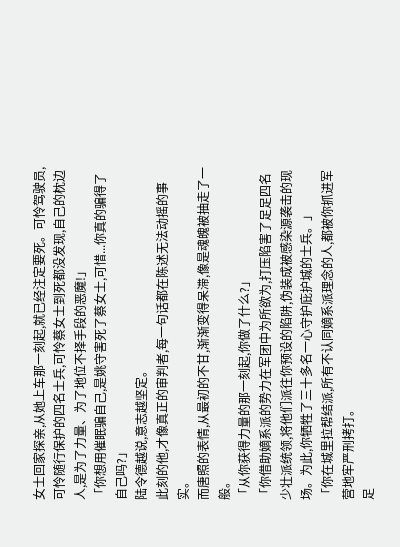女士回家探亲,从她上车那一刻起,就已经注定要死。可怜驾驶员,可怜随行保护的四名士兵,可怜蔡女士到死都没发现,自己的枕边人,是为了力量、为了地位不择手段的恶魔!」
「你想用催眠骗自己,是姚守害死了蔡女士,可惜...你真的骗得了自己吗?」
陆令德越说,意志越坚定。
此刻的他,才像真正的审判者,每一句话都在陈述无法动摇的事实。
而唐照的表情,从最初的不甘,渐渐变得呆滞,像是魂魄被抽走了一般。
「从你获得力量的那一刻起,你做了什么?」
「你借助嫡系派的势力在军团中为所欲为,打压陷害了足足四名少壮派统领,将他们派往你预设的陷阱,伪装成被感染源袭击的现场。为此,你牺牲了三十多名一心守护庇护城的士兵。」
「你在城里拉帮结派,所有不认同嫡系派理念的人,都被你抓进军营地牢严刑拷打。
足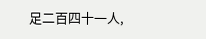足二百四十一人,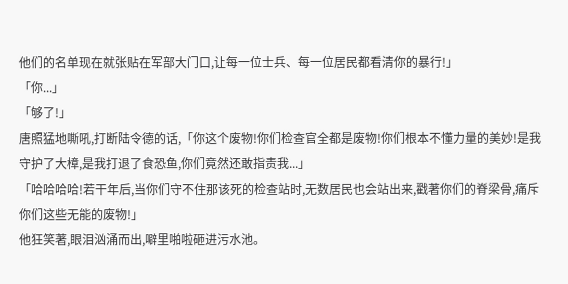他们的名单现在就张贴在军部大门口,让每一位士兵、每一位居民都看清你的暴行!」
「你...」
「够了!」
唐照猛地嘶吼,打断陆令德的话,「你这个废物!你们检查官全都是废物!你们根本不懂力量的美妙!是我守护了大樟,是我打退了食恐鱼,你们竟然还敢指责我...」
「哈哈哈哈!若干年后,当你们守不住那该死的检查站时,无数居民也会站出来,戳著你们的脊梁骨,痛斥你们这些无能的废物!」
他狂笑著,眼泪汹涌而出,噼里啪啦砸进污水池。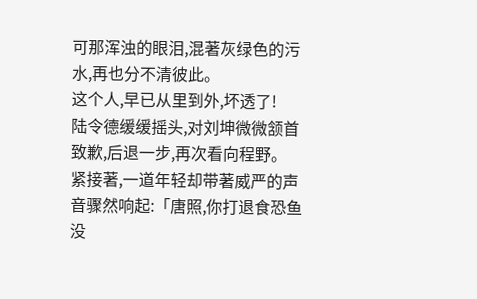可那浑浊的眼泪,混著灰绿色的污水,再也分不清彼此。
这个人,早已从里到外,坏透了!
陆令德缓缓摇头,对刘坤微微颔首致歉,后退一步,再次看向程野。
紧接著,一道年轻却带著威严的声音骤然响起:「唐照,你打退食恐鱼没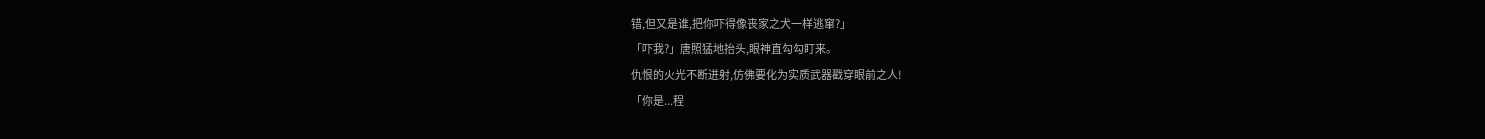错,但又是谁,把你吓得像丧家之犬一样逃窜?」
「吓我?」唐照猛地抬头,眼神直勾勾盯来。
仇恨的火光不断迸射,仿佛要化为实质武器戳穿眼前之人!
「你是...程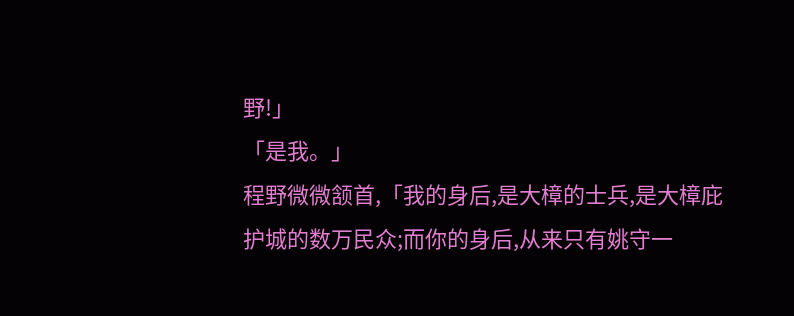野!」
「是我。」
程野微微颔首,「我的身后,是大樟的士兵,是大樟庇护城的数万民众;而你的身后,从来只有姚守一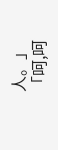人。」
「呵,呵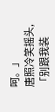呵。」
唐照冷笑摇头,「别跟我装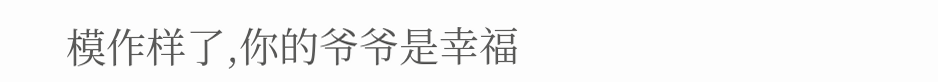模作样了,你的爷爷是幸福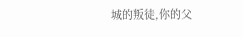城的叛徒,你的父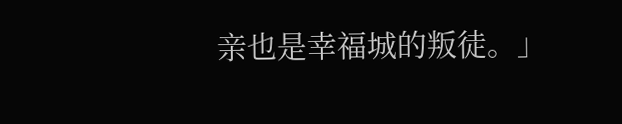亲也是幸福城的叛徒。」